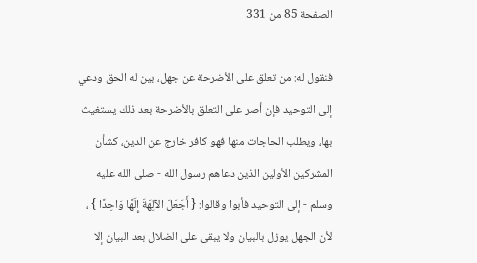الصفحة 85 من 331

فنقول له: من تعلق على الأضرحة عن جهل، بين له الحق ودعي إلى التوحيد فإن أصر على التعلق بالأضرحة بعد ذلك يستغيث بها، ويطلب الحاجات منها فهو كافر خارج عن الدين، كشأن المشركين الأولين الذين دعاهم رسول الله - صلى الله عليه وسلم - إلى التوحيد فأبوا وقالوا: { أَجَعَلَ الآلِهَةَ إِلَهًا وَاحِدًا } ، لأن الجهل يوزل بالبيان ولا يبقى على الضلال بعد البيان إلا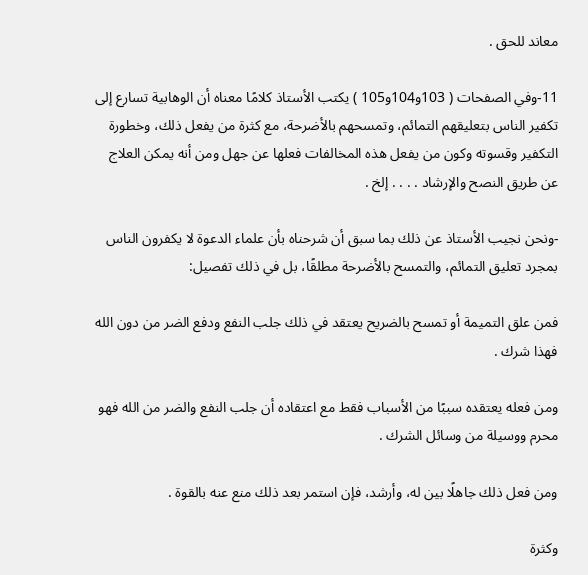معاند للحق .

11-وفي الصفحات ( 103و104و105 ) يكتب الأستاذ كلامًا معناه أن الوهابية تسارع إلى تكفير الناس بتعليقهم التمائم، وتمسحهم بالأضرحة، مع كثرة من يفعل ذلك، وخطورة التكفير وقسوته وكون من يفعل هذه المخالفات فعلها عن جهل ومن أنه يمكن العلاج عن طريق النصح والإرشاد . . . . إلخ .

-ونحن نجيب الأستاذ عن ذلك بما سبق أن شرحناه بأن علماء الدعوة لا يكفرون الناس بمجرد تعليق التمائم، والتمسح بالأضرحة مطلقًا، بل في ذلك تفصيل:

فمن علق التميمة أو تمسح بالضريح يعتقد في ذلك جلب النفع ودفع الضر من دون الله فهذا شرك .

ومن فعله يعتقده سببًا من الأسباب فقط مع اعتقاده أن جلب النفع والضر من الله فهو محرم ووسيلة من وسائل الشرك .

ومن فعل ذلك جاهلًا بين له، وأرشد، فإن استمر بعد ذلك منع عنه بالقوة .

وكثرة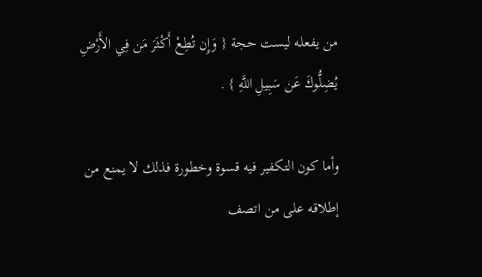من يفعله ليست حجة { وَإِن تُطِعْ أَكْثَرَ مَن فِي الأَرْضِ يُضِلُّوكَ عَن سَبِيلِ اللَّهِ } .

وأما كون التكفير فيه قسوة وخطورة فذلك لا يمنع من إطلاقه على من اتصف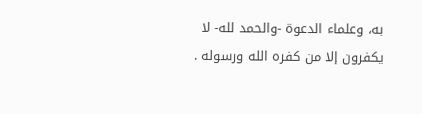به، وعلماء الدعوة -والحمد لله- لا يكفرون إلا من كفره الله ورسوله .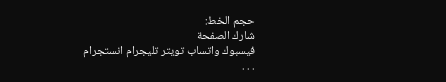حجم الخط:
شارك الصفحة
فيسبوك واتساب تويتر تليجرام انستجرام
. . .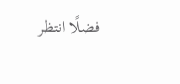فضلًا انتظر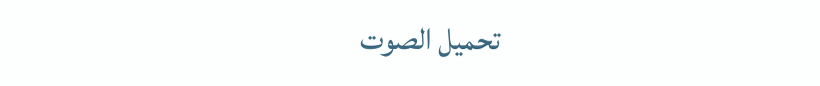تحميل الصوت